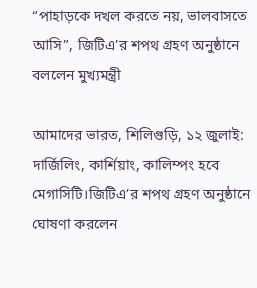“পাহাড়কে দখল করতে নয়, ভালবাসতে আসি”, জিটিএ’র শপথ গ্রহণ অনুষ্ঠানে বললেন মুখ্যমন্ত্রী

আমাদের ভারত, শিলিগুড়ি, ১২ জুলাই: দার্জিলিং, কার্শিয়াং, কালিম্পং হবে মেগাসিটি।জিটিএ’র শপথ গ্রহণ অনুষ্ঠানে ঘোষণা করলেন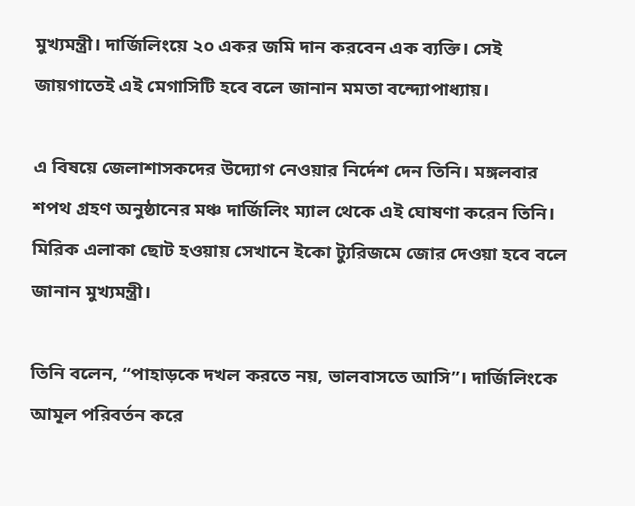মুখ্যমন্ত্রী। দার্জিলিংয়ে ২০ একর জমি দান করবেন এক ব্যক্তি। সেই জায়গাতেই এই মেগাসিটি হবে বলে জানান মমতা বন্দ্যোপাধ্যায়।

এ বিষয়ে জেলাশাসকদের উদ্যোগ নেওয়ার নির্দেশ দেন তিনি। মঙ্গলবার শপথ গ্রহণ অনুষ্ঠানের মঞ্চ দার্জিলিং ম্যাল থেকে এই ঘোষণা করেন তিনি। মিরিক এলাকা ছোট হওয়ায় সেখানে ইকো ট্যুরিজমে জোর দেওয়া হবে বলে জানান মুখ্যমন্ত্রী।

তিনি বলেন, “পাহাড়কে দখল করতে নয়, ভালবাসতে আসি”। দার্জিলিংকে আমূল পরিবর্তন করে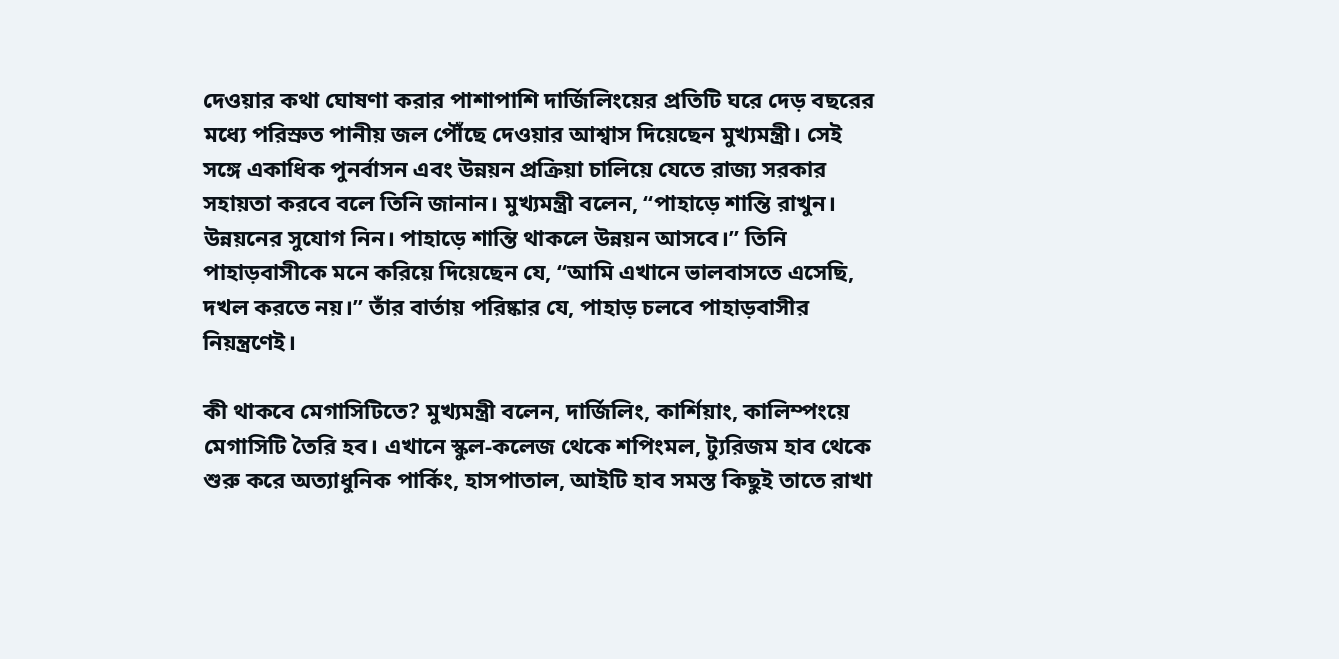দেওয়ার কথা ঘোষণা করার পাশাপাশি দার্জিলিংয়ের প্রতিটি ঘরে দেড় বছরের মধ্যে পরিস্রুত পানীয় জল পৌঁছে দেওয়ার আশ্বাস দিয়েছেন মুখ্যমন্ত্রী। সেই সঙ্গে একাধিক পুনর্বাসন এবং উন্নয়ন প্রক্রিয়া চালিয়ে যেতে রাজ্য সরকার সহায়তা করবে বলে তিনি জানান। মুখ্যমন্ত্রী বলেন, “পাহাড়ে শান্তি রাখুন। উন্নয়নের সুযোগ নিন। পাহাড়ে শান্তি থাকলে উন্নয়ন আসবে।” তিনি পাহাড়বাসীকে মনে করিয়ে দিয়েছেন যে, “আমি এখানে ভালবাসতে এসেছি, দখল করতে নয়।” তাঁর বার্তায় পরিষ্কার যে, পাহাড় চলবে পাহাড়বাসীর নিয়ন্ত্রণেই।

কী থাকবে মেগাসিটিতে? মুখ্যমন্ত্রী বলেন, দার্জিলিং, কার্শিয়াং, কালিম্পংয়ে মেগাসিটি তৈরি হব। এখানে স্কুল-কলেজ থেকে শপিংমল, ট্যুরিজম হাব থেকে শুরু করে অত্যাধুনিক পার্কিং, হাসপাতাল, আইটি হাব সমস্ত কিছুই তাতে রাখা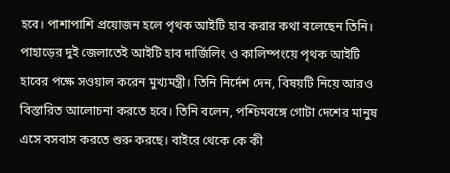হবে। পাশাপাশি প্রয়োজন হলে পৃথক আইটি হাব করার কথা বলেছেন তিনি। পাহাড়ের দুই জেলাতেই আইটি হাব দার্জিলিং ও কালিম্পংয়ে পৃথক আইটি হাবের পক্ষে সওয়াল করেন মুখ্যমন্ত্রী। তিনি নির্দেশ দেন, বিষয়টি নিয়ে আরও বিস্তারিত আলোচনা করতে হবে। তিনি বলেন, পশ্চিমবঙ্গে গোটা দেশের মানুষ এসে বসবাস করতে শুরু করছে। বাইরে থেকে কে কী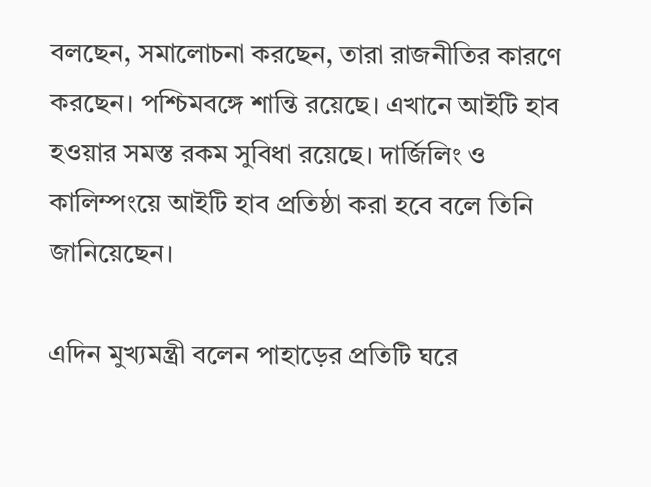বলছেন, সমালোচনা করছেন, তারা রাজনীতির কারণে করছেন। পশ্চিমবঙ্গে শান্তি রয়েছে। এখানে আইটি হাব হওয়ার সমস্ত রকম সুবিধা রয়েছে। দার্জিলিং ও কালিম্পংয়ে আইটি হাব প্রতিষ্ঠা করা হবে বলে তিনি জানিয়েছেন।

এদিন মুখ্যমন্ত্রী বলেন পাহাড়ের প্রতিটি ঘরে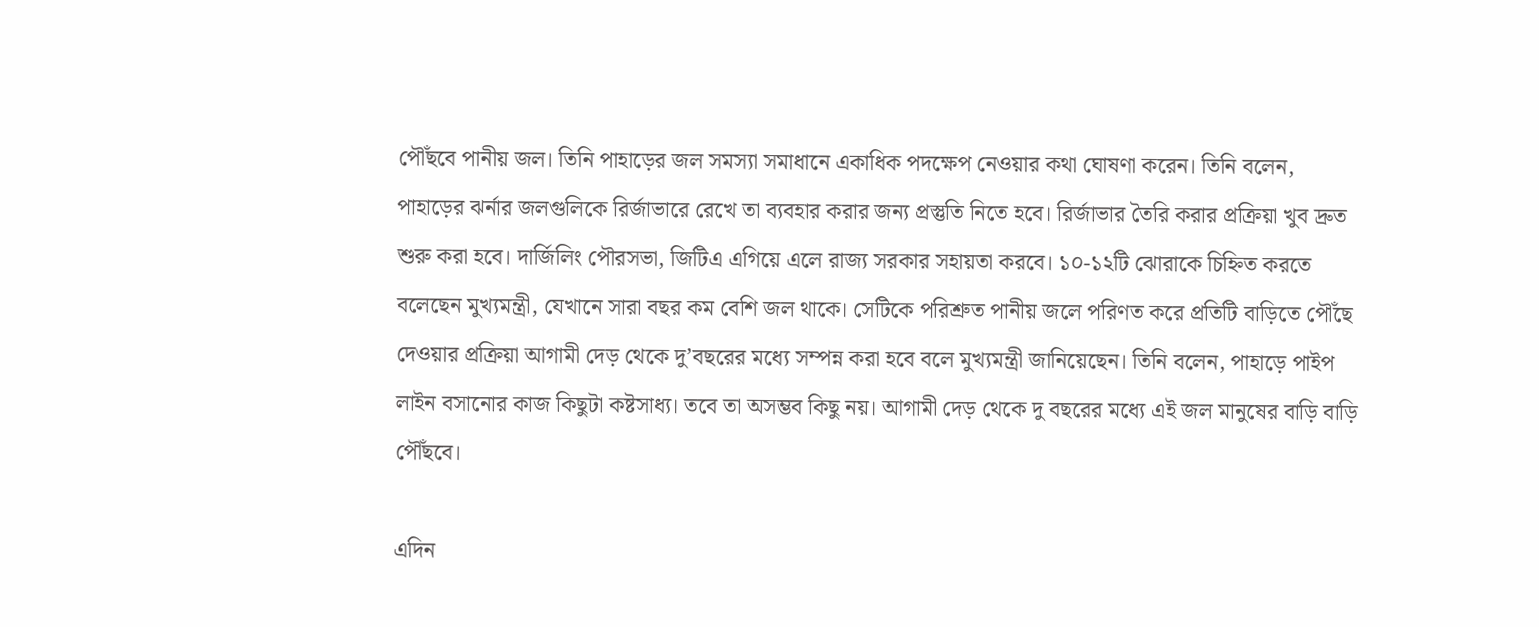পৌঁছবে পানীয় জল। তিনি পাহাড়ের জল সমস্যা সমাধানে একাধিক পদক্ষেপ নেওয়ার কথা ঘোষণা করেন। তিনি বলেন, পাহাড়ের ঝর্নার জলগুলিকে রির্জাভারে রেখে তা ব্যবহার করার জন্য প্রস্তুতি নিতে হবে। রির্জাভার তৈরি করার প্রক্রিয়া খুব দ্রুত শুরু করা হবে। দার্জিলিং পৌরসভা, জিটিএ এগিয়ে এলে রাজ্য সরকার সহায়তা করবে। ১০-১২টি ঝোরাকে চিহ্নিত করতে বলেছেন মুখ্যমন্ত্রী, যেখানে সারা বছর কম বেশি জল থাকে। সেটিকে পরিশ্রুত পানীয় জলে পরিণত করে প্রতিটি বাড়িতে পৌঁছে দেওয়ার প্রক্রিয়া আগামী দেড় থেকে দু’বছরের মধ্যে সম্পন্ন করা হবে বলে মুখ্যমন্ত্রী জানিয়েছেন। তিনি বলেন, পাহাড়ে পাইপ লাইন বসানোর কাজ কিছুটা কষ্টসাধ্য। তবে তা অসম্ভব কিছু নয়। আগামী দেড় থেকে দু বছরের মধ্যে এই জল মানুষের বাড়ি বাড়ি পৌঁছবে।

এদিন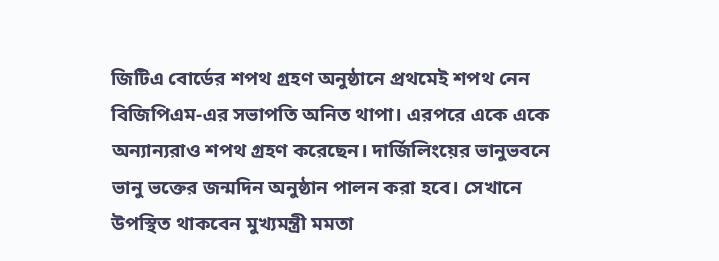জিটিএ বোর্ডের শপথ গ্রহণ অনুষ্ঠানে প্রথমেই শপথ নেন বিজিপিএম-এর সভাপতি অনিত থাপা। এরপরে একে একে অন্যান্যরাও শপথ গ্রহণ করেছেন। দার্জিলিংয়ের ভানুভবনে ভানু ভক্তের জন্মদিন অনুষ্ঠান পালন করা হবে। সেখানে উপস্থিত থাকবেন মুখ্যমন্ত্রী মমতা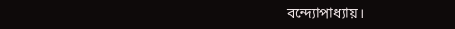বন্দ্যোপাধ্যায়।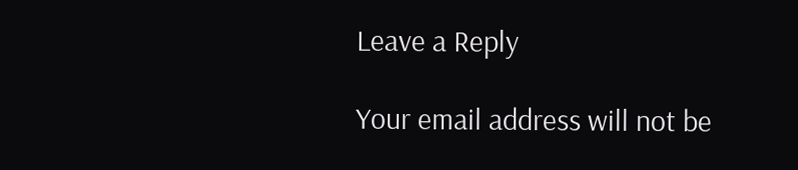Leave a Reply

Your email address will not be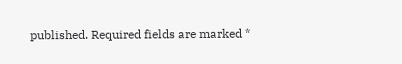published. Required fields are marked *